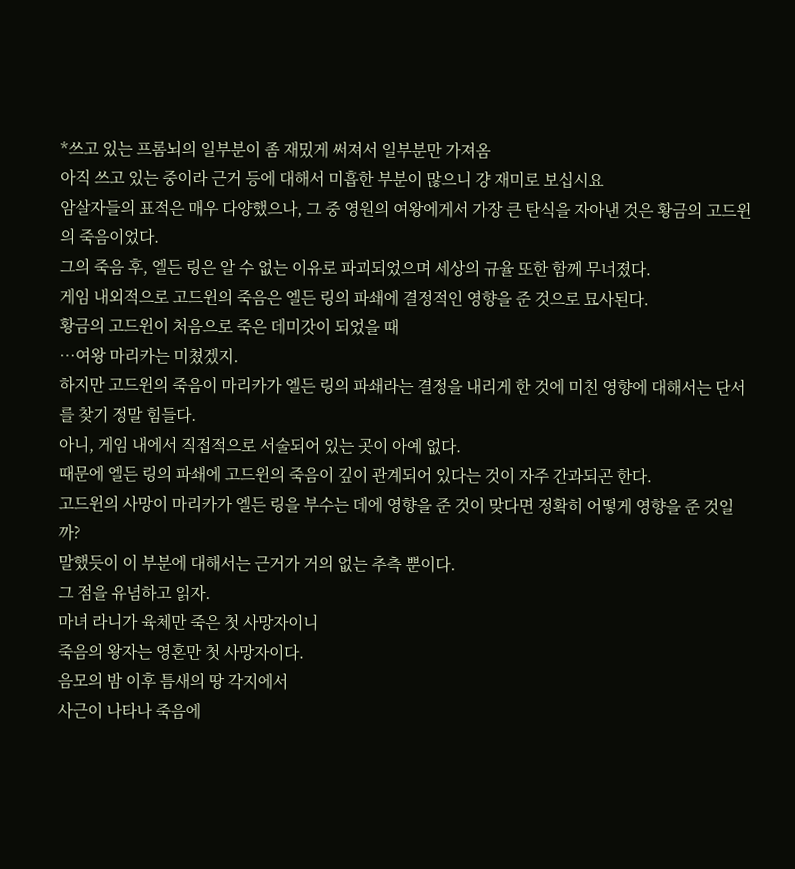*쓰고 있는 프롬뇌의 일부분이 좀 재밌게 써져서 일부분만 가져옴
아직 쓰고 있는 중이라 근거 등에 대해서 미흡한 부분이 많으니 걍 재미로 보십시요
암살자들의 표적은 매우 다양했으나, 그 중 영원의 여왕에게서 가장 큰 탄식을 자아낸 것은 황금의 고드윈의 죽음이었다.
그의 죽음 후, 엘든 링은 알 수 없는 이유로 파괴되었으며 세상의 규율 또한 함께 무너졌다.
게임 내외적으로 고드윈의 죽음은 엘든 링의 파쇄에 결정적인 영향을 준 것으로 묘사된다.
황금의 고드윈이 처음으로 죽은 데미갓이 되었을 때
…여왕 마리카는 미쳤겠지.
하지만 고드윈의 죽음이 마리카가 엘든 링의 파쇄라는 결정을 내리게 한 것에 미친 영향에 대해서는 단서를 찾기 정말 힘들다.
아니, 게임 내에서 직접적으로 서술되어 있는 곳이 아예 없다.
때문에 엘든 링의 파쇄에 고드윈의 죽음이 깊이 관계되어 있다는 것이 자주 간과되곤 한다.
고드윈의 사망이 마리카가 엘든 링을 부수는 데에 영향을 준 것이 맞다면 정확히 어떻게 영향을 준 것일까?
말했듯이 이 부분에 대해서는 근거가 거의 없는 추측 뿐이다.
그 점을 유념하고 읽자.
마녀 라니가 육체만 죽은 첫 사망자이니
죽음의 왕자는 영혼만 첫 사망자이다.
음모의 밤 이후 틈새의 땅 각지에서
사근이 나타나 죽음에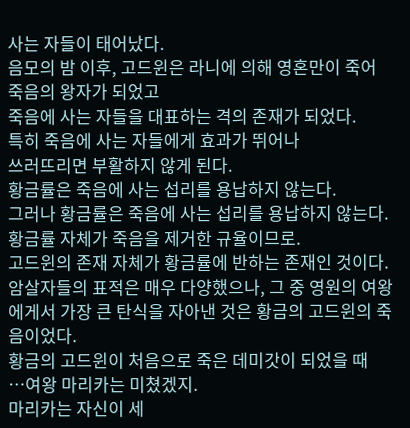사는 자들이 태어났다.
음모의 밤 이후, 고드윈은 라니에 의해 영혼만이 죽어 죽음의 왕자가 되었고
죽음에 사는 자들을 대표하는 격의 존재가 되었다.
특히 죽음에 사는 자들에게 효과가 뛰어나
쓰러뜨리면 부활하지 않게 된다.
황금률은 죽음에 사는 섭리를 용납하지 않는다.
그러나 황금률은 죽음에 사는 섭리를 용납하지 않는다.
황금률 자체가 죽음을 제거한 규율이므로.
고드윈의 존재 자체가 황금률에 반하는 존재인 것이다.
암살자들의 표적은 매우 다양했으나, 그 중 영원의 여왕에게서 가장 큰 탄식을 자아낸 것은 황금의 고드윈의 죽음이었다.
황금의 고드윈이 처음으로 죽은 데미갓이 되었을 때
…여왕 마리카는 미쳤겠지.
마리카는 자신이 세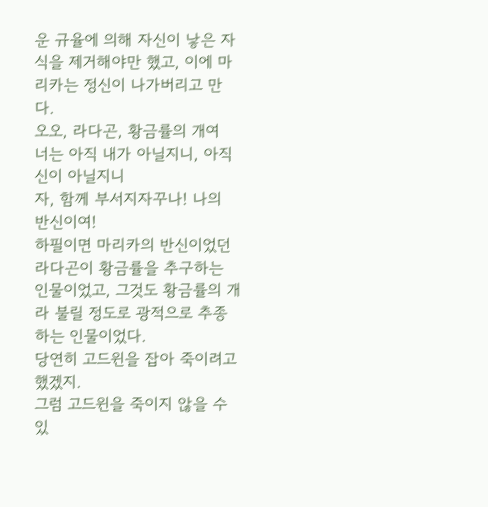운 규율에 의해 자신이 낳은 자식을 제거해야만 했고, 이에 마리카는 정신이 나가버리고 만다.
오오, 라다곤, 황금률의 개여
너는 아직 내가 아닐지니, 아직 신이 아닐지니
자, 함께 부서지자꾸나! 나의 반신이여!
하필이면 마리카의 반신이었던 라다곤이 황금률을 추구하는 인물이었고, 그것도 황금률의 개라 불릴 정도로 광적으로 추종하는 인물이었다.
당연히 고드윈을 잡아 죽이려고 했겠지.
그럼 고드윈을 죽이지 않을 수 있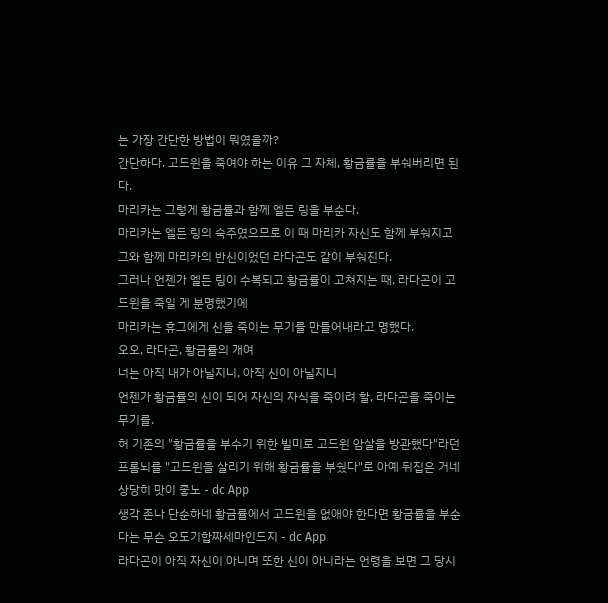는 가장 간단한 방법이 뭐였을까?
간단하다. 고드윈을 죽여야 하는 이유 그 자체, 황금률을 부숴버리면 된다.
마리카는 그렇게 황금률과 함께 엘든 링을 부순다.
마리카는 엘든 링의 숙주였으므로 이 때 마리카 자신도 함께 부숴지고
그와 함께 마리카의 반신이었던 라다곤도 같이 부숴진다.
그러나 언젠가 엘든 링이 수복되고 황금률이 고쳐지는 때, 라다곤이 고드윈을 죽일 게 분명했기에
마리카는 휴그에게 신을 죽이는 무기를 만들어내라고 명했다.
오오, 라다곤, 황금률의 개여
너는 아직 내가 아닐지니, 아직 신이 아닐지니
언젠가 황금률의 신이 되어 자신의 자식을 죽이려 할, 라다곤을 죽이는 무기를.
허 기존의 "황금률을 부수기 위한 빌미로 고드윈 암살을 방관했다"라던 프롬뇌를 "고드윈을 살리기 위해 황금률을 부쉈다"로 아예 뒤집은 거네 상당히 맛이 좋노 - dc App
생각 존나 단순하네 황금률에서 고드윈을 없애야 한다면 황금률을 부순다는 무슨 오도기합짜세마인드지 - dc App
라다곤이 아직 자신이 아니며 또한 신이 아니라는 언령을 보면 그 당시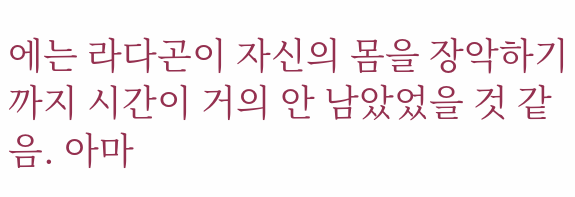에는 라다곤이 자신의 몸을 장악하기까지 시간이 거의 안 남았었을 것 같음. 아마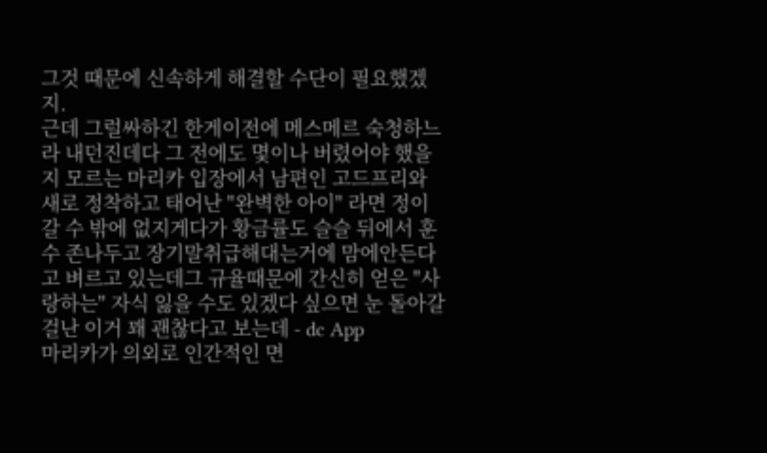그것 때문에 신속하게 해결할 수단이 필요했겠지.
근데 그럴싸하긴 한게이전에 메스메르 숙청하느라 내던진데다 그 전에도 몇이나 버렸어야 했을 지 모르는 마리카 입장에서 남편인 고드프리와 새로 정착하고 태어난 "완벽한 아이" 라면 정이 갈 수 밖에 없지게다가 황금률도 슬슬 뒤에서 훈수 존나두고 장기말취급해대는거에 맘에안든다고 벼르고 있는데그 규율때문에 간신히 얻은 "사랑하는" 자식 잃을 수도 있겠다 싶으면 눈 돌아갈걸난 이거 꽤 괜찮다고 보는데 - dc App
마리카가 의외로 인간적인 면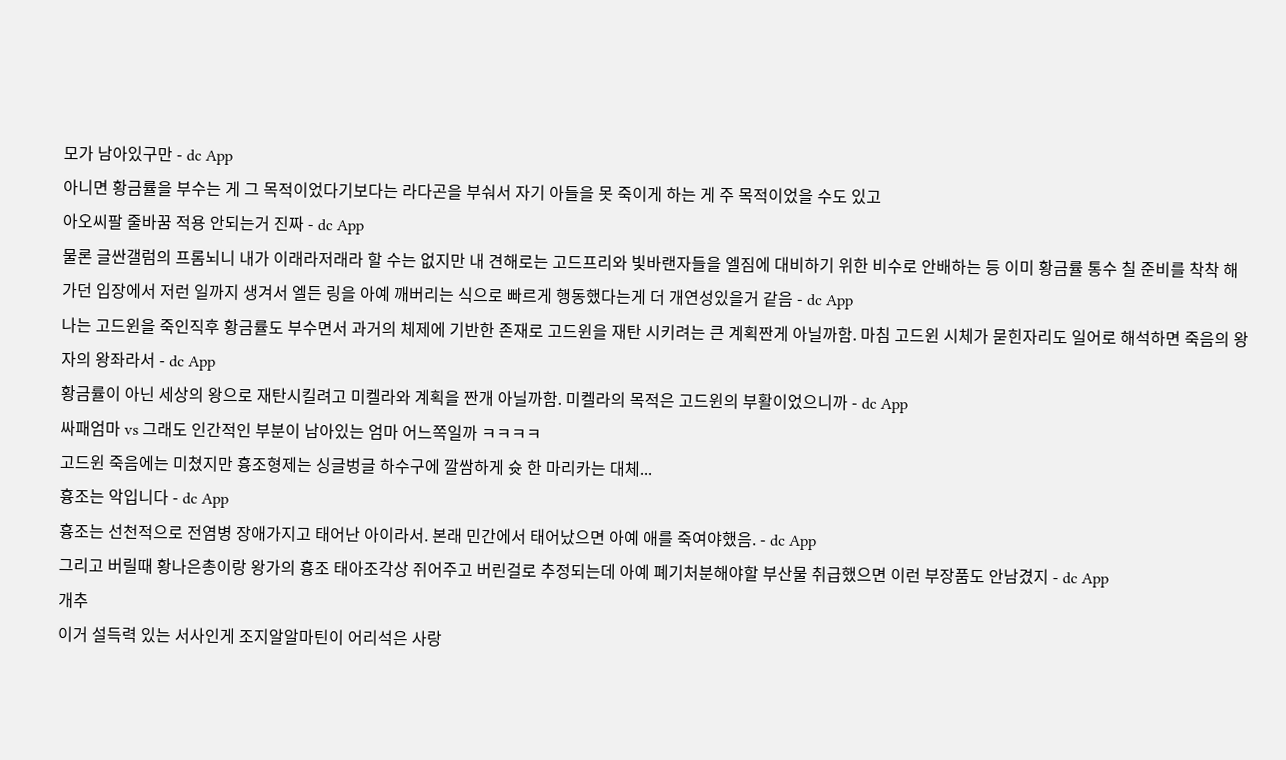모가 남아있구만 - dc App
아니면 황금률을 부수는 게 그 목적이었다기보다는 라다곤을 부숴서 자기 아들을 못 죽이게 하는 게 주 목적이었을 수도 있고
아오씨팔 줄바꿈 적용 안되는거 진짜 - dc App
물론 글싼갤럼의 프롬뇌니 내가 이래라저래라 할 수는 없지만 내 견해로는 고드프리와 빛바랜자들을 엘짐에 대비하기 위한 비수로 안배하는 등 이미 황금률 통수 칠 준비를 착착 해가던 입장에서 저런 일까지 생겨서 엘든 링을 아예 깨버리는 식으로 빠르게 행동했다는게 더 개연성있을거 같음 - dc App
나는 고드윈을 죽인직후 황금률도 부수면서 과거의 체제에 기반한 존재로 고드윈을 재탄 시키려는 큰 계획짠게 아닐까함. 마침 고드윈 시체가 묻힌자리도 일어로 해석하면 죽음의 왕자의 왕좌라서 - dc App
황금률이 아닌 세상의 왕으로 재탄시킬려고 미켈라와 계획을 짠개 아닐까함. 미켈라의 목적은 고드윈의 부활이었으니까 - dc App
싸패엄마 vs 그래도 인간적인 부분이 남아있는 엄마 어느쪽일까 ㅋㅋㅋㅋ
고드윈 죽음에는 미쳤지만 흉조형제는 싱글벙글 하수구에 깔쌈하게 슛 한 마리카는 대체...
흉조는 악입니다 - dc App
흉조는 선천적으로 전염병 장애가지고 태어난 아이라서. 본래 민간에서 태어났으면 아예 애를 죽여야했음. - dc App
그리고 버릴때 황나은총이랑 왕가의 흉조 태아조각상 쥐어주고 버린걸로 추정되는데 아예 폐기처분해야할 부산물 취급했으면 이런 부장품도 안남겼지 - dc App
개추
이거 설득력 있는 서사인게 조지알알마틴이 어리석은 사랑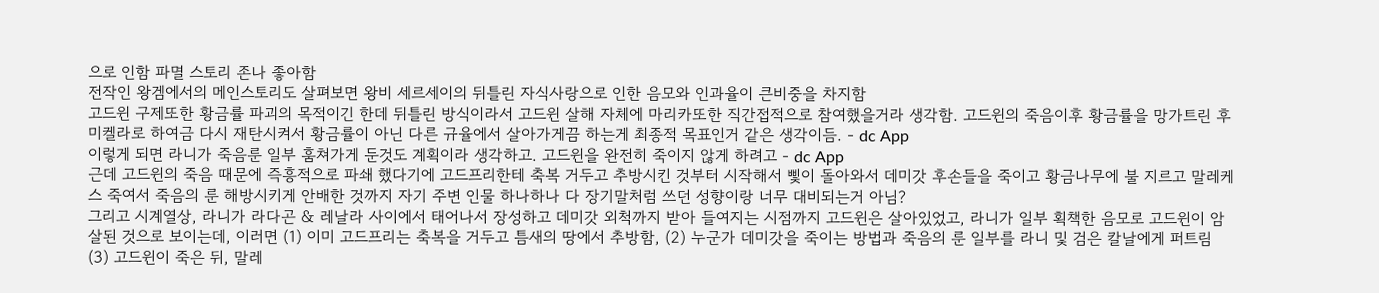으로 인함 파멸 스토리 존나 좋아함
전작인 왕겜에서의 메인스토리도 살펴보면 왕비 세르세이의 뒤틀린 자식사랑으로 인한 음모와 인과율이 큰비중을 차지함
고드윈 구제또한 황금률 파괴의 목적이긴 한데 뒤틀린 방식이라서 고드윈 살해 자체에 마리카또한 직간접적으로 참여했을거라 생각함. 고드윈의 죽음이후 황금률을 망가트린 후 미켈라로 하여금 다시 재탄시켜서 황금률이 아닌 다른 규율에서 살아가게끔 하는게 최종적 목표인거 같은 생각이듬. - dc App
이렇게 되면 라니가 죽음룬 일부 훔쳐가게 둔것도 계획이라 생각하고. 고드윈을 완전히 죽이지 않게 하려고 - dc App
근데 고드윈의 죽음 때문에 즉흥적으로 파쇄 했다기에 고드프리한테 축복 거두고 추방시킨 것부터 시작해서 삧이 돌아와서 데미갓 후손들을 죽이고 황금나무에 불 지르고 말레케스 죽여서 죽음의 룬 해방시키게 안배한 것까지 자기 주변 인물 하나하나 다 장기말처럼 쓰던 성향이랑 너무 대비되는거 아님?
그리고 시계열상, 라니가 라다곤 & 레날라 사이에서 태어나서 장성하고 데미갓 외척까지 받아 들여지는 시점까지 고드윈은 살아있었고, 라니가 일부 획책한 음모로 고드윈이 암살된 것으로 보이는데, 이러면 (1) 이미 고드프리는 축복을 거두고 틈새의 땅에서 추방함, (2) 누군가 데미갓을 죽이는 방법과 죽음의 룬 일부를 라니 및 검은 칼날에게 퍼트림 (3) 고드윈이 죽은 뒤, 말레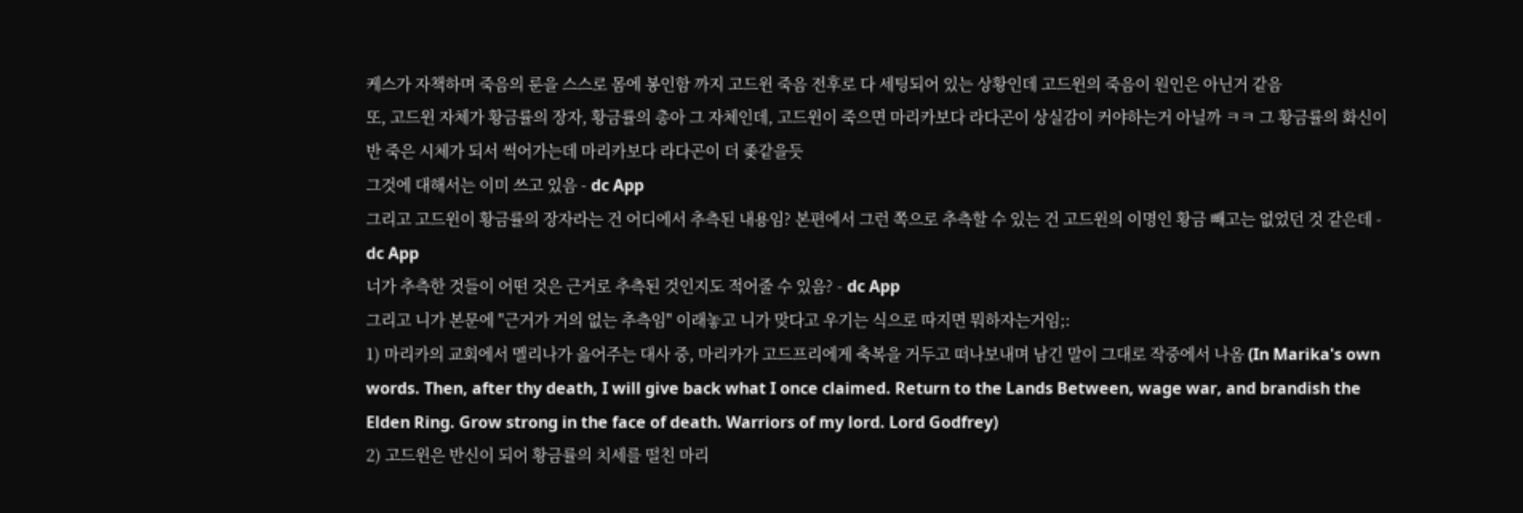케스가 자책하며 죽음의 룬을 스스로 몸에 봉인함 까지 고드윈 죽음 전후로 다 세팅되어 있는 상황인데 고드윈의 죽음이 원인은 아닌거 같음
또, 고드윈 자체가 황금률의 장자, 황금률의 총아 그 자체인데, 고드윈이 죽으면 마리카보다 라다곤이 상실감이 커야하는거 아닐까 ㅋㅋ 그 황금률의 화신이 반 죽은 시체가 되서 썩어가는데 마리카보다 라다곤이 더 좆같을듯
그것에 대해서는 이미 쓰고 있음 - dc App
그리고 고드윈이 황금률의 장자라는 건 어디에서 추측된 내용임? 본편에서 그런 쪽으로 추측할 수 있는 건 고드윈의 이명인 황금 빼고는 없었던 것 같은데 - dc App
너가 추측한 것들이 어떤 것은 근거로 추측된 것인지도 적어줄 수 있음? - dc App
그리고 니가 본문에 "근거가 거의 없는 추측임" 이래놓고 니가 맞다고 우기는 식으로 따지면 뭐하자는거임;:
1) 마리카의 교회에서 멜리나가 읊어주는 대사 중, 마리카가 고드프리에게 축복을 거두고 떠나보내며 남긴 말이 그대로 작중에서 나옴 (In Marika's own words. Then, after thy death, I will give back what I once claimed. Return to the Lands Between, wage war, and brandish the Elden Ring. Grow strong in the face of death. Warriors of my lord. Lord Godfrey)
2) 고드윈은 반신이 되어 황금률의 치세를 떨친 마리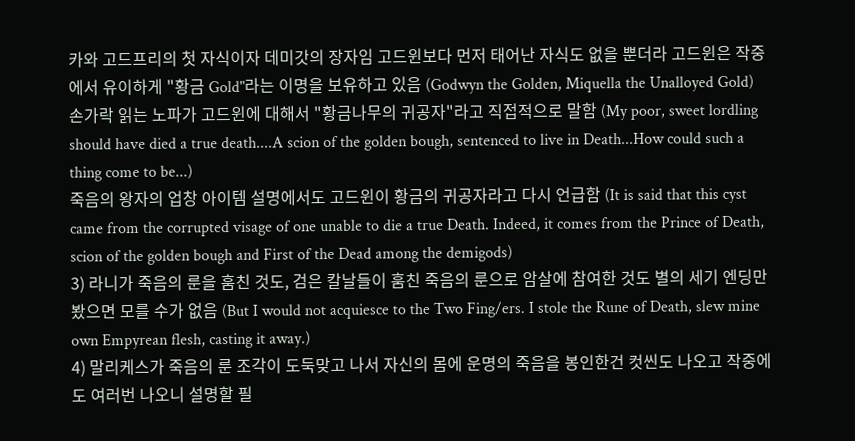카와 고드프리의 첫 자식이자 데미갓의 장자임 고드윈보다 먼저 태어난 자식도 없을 뿐더라 고드윈은 작중에서 유이하게 "황금 Gold"라는 이명을 보유하고 있음 (Godwyn the Golden, Miquella the Unalloyed Gold)
손가락 읽는 노파가 고드윈에 대해서 "황금나무의 귀공자"라고 직접적으로 말함 (My poor, sweet lordling should have died a true death....A scion of the golden bough, sentenced to live in Death...How could such a thing come to be...)
죽음의 왕자의 업창 아이템 설명에서도 고드윈이 황금의 귀공자라고 다시 언급함 (It is said that this cyst came from the corrupted visage of one unable to die a true Death. Indeed, it comes from the Prince of Death, scion of the golden bough and First of the Dead among the demigods)
3) 라니가 죽음의 룬을 훔친 것도, 검은 칼날들이 훔친 죽음의 룬으로 암살에 참여한 것도 별의 세기 엔딩만 봤으면 모를 수가 없음 (But I would not acquiesce to the Two Fing/ers. I stole the Rune of Death, slew mine own Empyrean flesh, casting it away.)
4) 말리케스가 죽음의 룬 조각이 도둑맞고 나서 자신의 몸에 운명의 죽음을 봉인한건 컷씬도 나오고 작중에도 여러번 나오니 설명할 필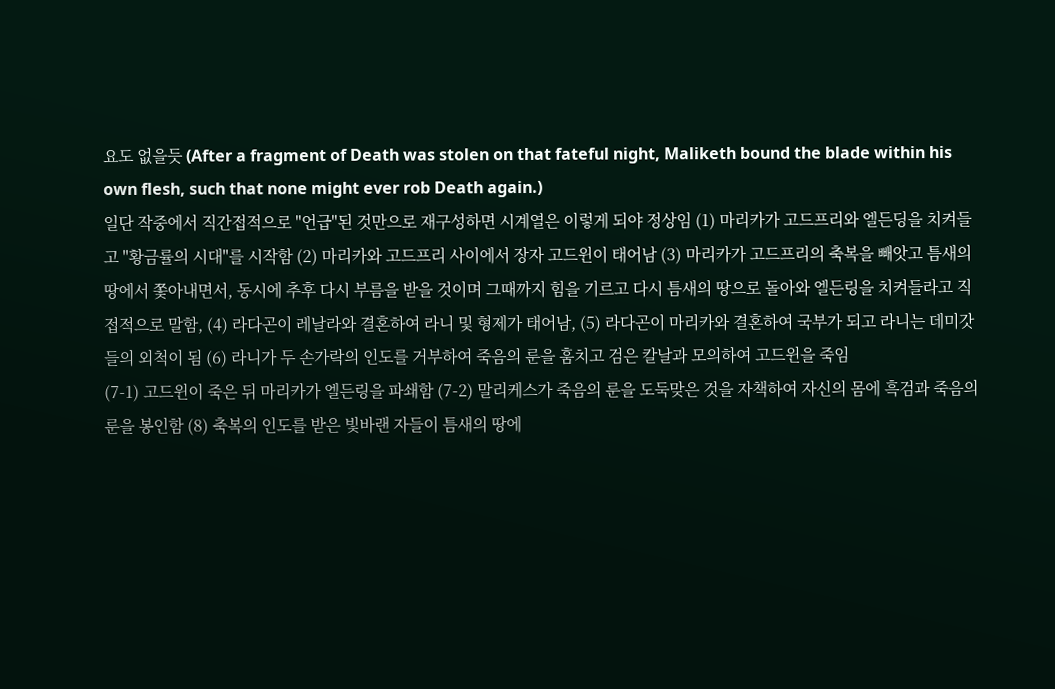요도 없을듯 (After a fragment of Death was stolen on that fateful night, Maliketh bound the blade within his own flesh, such that none might ever rob Death again.)
일단 작중에서 직간접적으로 "언급"된 것만으로 재구성하면 시계열은 이렇게 되야 정상임 (1) 마리카가 고드프리와 엘든딩을 치켜들고 "황금률의 시대"를 시작함 (2) 마리카와 고드프리 사이에서 장자 고드윈이 태어남 (3) 마리카가 고드프리의 축복을 빼앗고 틈새의 땅에서 쫓아내면서, 동시에 추후 다시 부름을 받을 것이며 그때까지 힘을 기르고 다시 틈새의 땅으로 돌아와 엘든링을 치켜들라고 직접적으로 말함, (4) 라다곤이 레날라와 결혼하여 라니 및 형제가 태어남, (5) 라다곤이 마리카와 결혼하여 국부가 되고 라니는 데미갓들의 외척이 됨 (6) 라니가 두 손가락의 인도를 거부하여 죽음의 룬을 훔치고 검은 칼날과 모의하여 고드윈을 죽임
(7-1) 고드윈이 죽은 뒤 마리카가 엘든링을 파쇄함 (7-2) 말리케스가 죽음의 룬을 도둑맞은 것을 자책하여 자신의 몸에 흑검과 죽음의 룬을 봉인함 (8) 축복의 인도를 받은 빛바랜 자들이 틈새의 땅에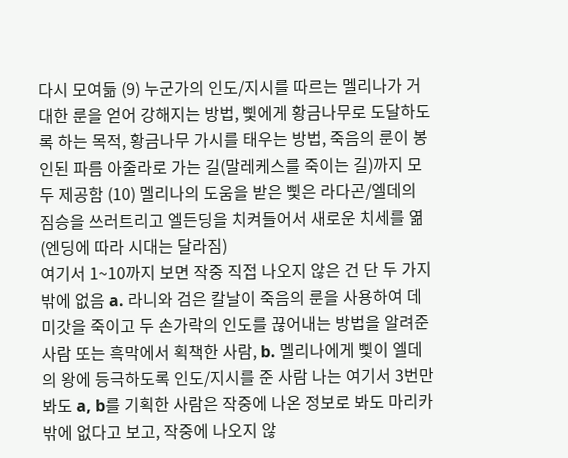다시 모여듦 (9) 누군가의 인도/지시를 따르는 멜리나가 거대한 룬을 얻어 강해지는 방법, 삧에게 황금나무로 도달하도록 하는 목적, 황금나무 가시를 태우는 방법, 죽음의 룬이 봉인된 파름 아줄라로 가는 길(말레케스를 죽이는 길)까지 모두 제공함 (10) 멜리나의 도움을 받은 삧은 라다곤/엘데의 짐승을 쓰러트리고 엘든딩을 치켜들어서 새로운 치세를 엶 (엔딩에 따라 시대는 달라짐)
여기서 1~10까지 보면 작중 직접 나오지 않은 건 단 두 가지 밖에 없음 a. 라니와 검은 칼날이 죽음의 룬을 사용하여 데미갓을 죽이고 두 손가락의 인도를 끊어내는 방법을 알려준 사람 또는 흑막에서 획책한 사람, b. 멜리나에게 삧이 엘데의 왕에 등극하도록 인도/지시를 준 사람 나는 여기서 3번만 봐도 a, b를 기획한 사람은 작중에 나온 정보로 봐도 마리카 밖에 없다고 보고, 작중에 나오지 않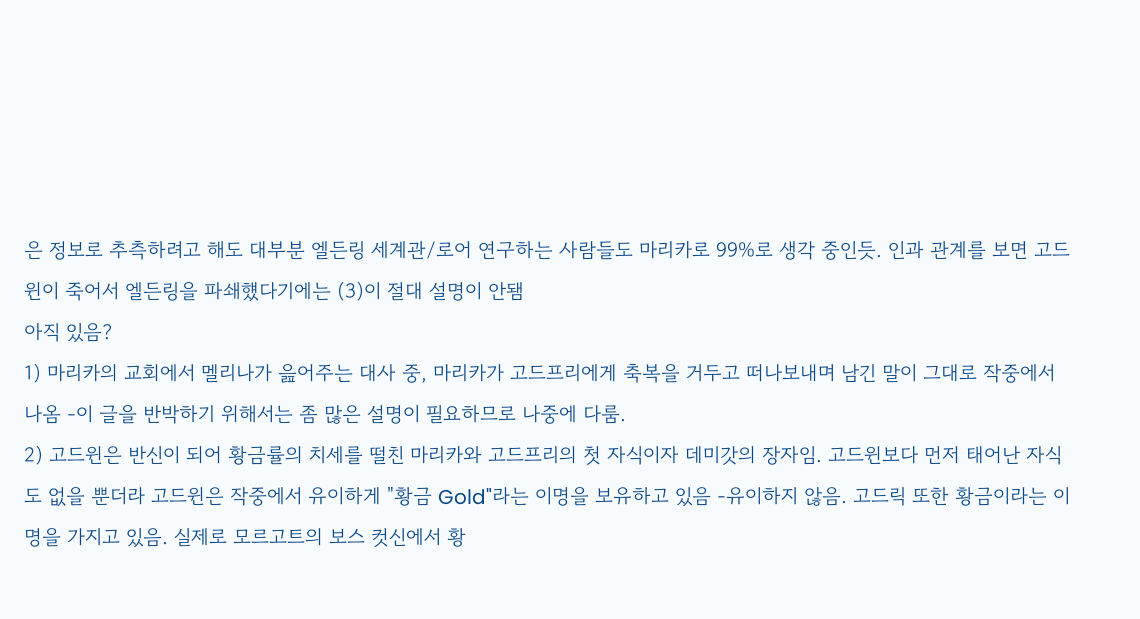은 정보로 추측하려고 해도 대부분 엘든링 세계관/로어 연구하는 사람들도 마리카로 99%로 생각 중인듯. 인과 관계를 보면 고드윈이 죽어서 엘든링을 파쇄헀다기에는 (3)이 절대 설명이 안됌
아직 있음?
1) 마리카의 교회에서 멜리나가 읊어주는 대사 중, 마리카가 고드프리에게 축복을 거두고 떠나보내며 남긴 말이 그대로 작중에서 나옴 -이 글을 반박하기 위해서는 좀 많은 설명이 필요하므로 나중에 다룸.
2) 고드윈은 반신이 되어 황금률의 치세를 떨친 마리카와 고드프리의 첫 자식이자 데미갓의 장자임. 고드윈보다 먼저 태어난 자식도 없을 뿐더라 고드윈은 작중에서 유이하게 "황금 Gold"라는 이명을 보유하고 있음 -유이하지 않음. 고드릭 또한 황금이라는 이명을 가지고 있음. 실제로 모르고트의 보스 컷신에서 황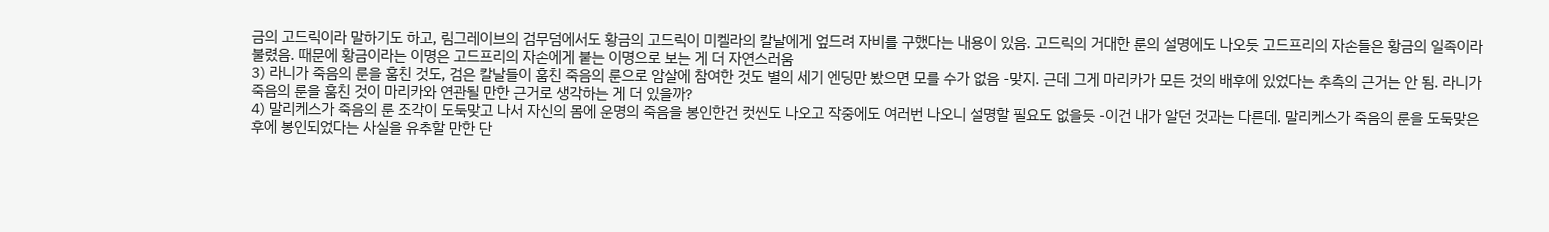금의 고드릭이라 말하기도 하고, 림그레이브의 검무덤에서도 황금의 고드릭이 미켈라의 칼날에게 엎드려 자비를 구했다는 내용이 있음. 고드릭의 거대한 룬의 설명에도 나오듯 고드프리의 자손들은 황금의 일족이라 불렸음. 때문에 황금이라는 이명은 고드프리의 자손에게 붙는 이명으로 보는 게 더 자연스러움
3) 라니가 죽음의 룬을 훔친 것도, 검은 칼날들이 훔친 죽음의 룬으로 암살에 참여한 것도 별의 세기 엔딩만 봤으면 모를 수가 없음 -맞지. 근데 그게 마리카가 모든 것의 배후에 있었다는 추측의 근거는 안 됨. 라니가 죽음의 룬을 훔친 것이 마리카와 연관될 만한 근거로 생각하는 게 더 있을까?
4) 말리케스가 죽음의 룬 조각이 도둑맞고 나서 자신의 몸에 운명의 죽음을 봉인한건 컷씬도 나오고 작중에도 여러번 나오니 설명할 필요도 없을듯 -이건 내가 알던 것과는 다른데. 말리케스가 죽음의 룬을 도둑맞은 후에 봉인되었다는 사실을 유추할 만한 단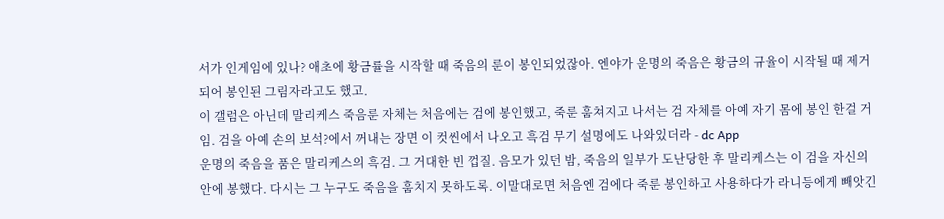서가 인게임에 있나? 애초에 황금률을 시작할 때 죽음의 룬이 봉인되었잖아. 엔야가 운명의 죽음은 황금의 규율이 시작될 때 제거되어 봉인된 그림자라고도 했고.
이 갤럼은 아닌데 말리케스 죽음룬 자체는 처음에는 검에 봉인했고, 죽룬 훔쳐지고 나서는 검 자체를 아예 자기 몸에 봉인 한걸 거임. 검을 아예 손의 보석?에서 꺼내는 장면 이 컷씬에서 나오고 흑검 무기 설명에도 나와있더라 - dc App
운명의 죽음을 품은 말리케스의 흑검. 그 거대한 빈 껍질. 음모가 있던 밤, 죽음의 일부가 도난당한 후 말리케스는 이 검을 자신의 안에 봉했다. 다시는 그 누구도 죽음을 훔치지 못하도록. 이말대로면 처음엔 검에다 죽룬 봉인하고 사용하다가 라니등에게 빼앗긴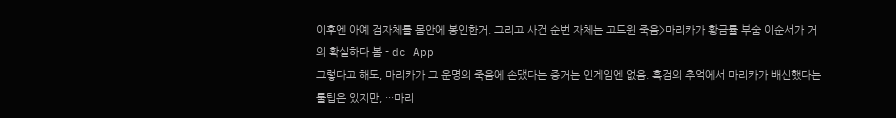이후엔 아예 검자체를 몸안에 봉인한거. 그리고 사건 순번 자체는 고드윈 죽음>마리카가 황금률 부숨 이순서가 거의 확실하다 봄 - dc App
그렇다고 해도, 마리카가 그 운명의 죽음에 손댔다는 증거는 인게임엔 없음. 흑검의 추억에서 마리카가 배신했다는 툴팁은 있지만, ···마리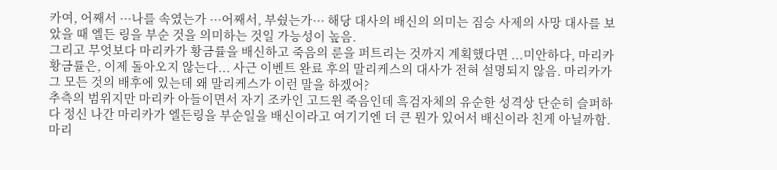카여, 어째서 ···나를 속였는가 ···어째서, 부쉈는가··· 해당 대사의 배신의 의미는 짐승 사제의 사망 대사를 보았을 때 엘든 링을 부순 것을 의미하는 것일 가능성이 높음.
그리고 무엇보다 마리카가 황금률을 배신하고 죽음의 룬을 퍼트리는 것까지 계획했다면 ...미안하다, 마리카 황금률은, 이제 돌아오지 않는다... 사근 이벤트 완료 후의 말리케스의 대사가 전혀 설명되지 않음. 마리카가 그 모든 것의 배후에 있는데 왜 말리케스가 이런 말을 하겠어?
추측의 범위지만 마리카 아들이면서 자기 조카인 고드윈 죽음인데 흑검자체의 유순한 성격상 단순히 슬퍼하다 정신 나간 마리카가 엘든링을 부순일을 배신이라고 여기기엔 더 큰 뭔가 있어서 배신이라 친게 아닐까함. 마리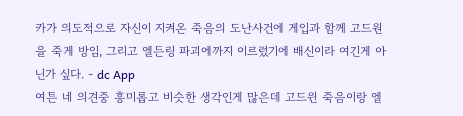카가 의도적으로 자신이 지켜온 죽음의 도난사건에 게입과 함께 고드원을 죽게 방임, 그리고 엘든링 파괴에까지 이르렀기에 배신이라 여긴게 아닌가 싶다. - dc App
여튼 네 의견중 흥미롭고 비슷한 생각인게 많은데 고드윈 죽음이랑 엘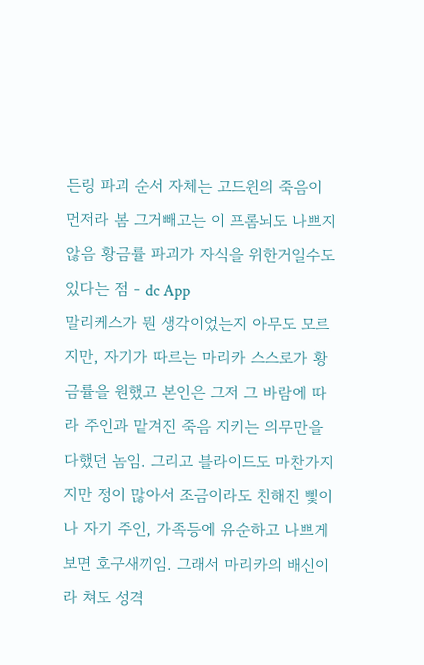든링 파괴 순서 자체는 고드윈의 죽음이 먼저라 봄 그거빼고는 이 프롬뇌도 나쁘지 않음 황금률 파괴가 자식을 위한거일수도 있다는 점 - dc App
말리케스가 뭔 생각이었는지 아무도 모르지만, 자기가 따르는 마리카 스스로가 황금률을 원했고 본인은 그저 그 바람에 따라 주인과 맡겨진 죽음 지키는 의무만을 다했던 놈임. 그리고 블라이드도 마찬가지지만 정이 많아서 조금이라도 친해진 삧이나 자기 주인, 가족등에 유순하고 나쁘게 보면 호구새끼임. 그래서 마리카의 배신이라 쳐도 성격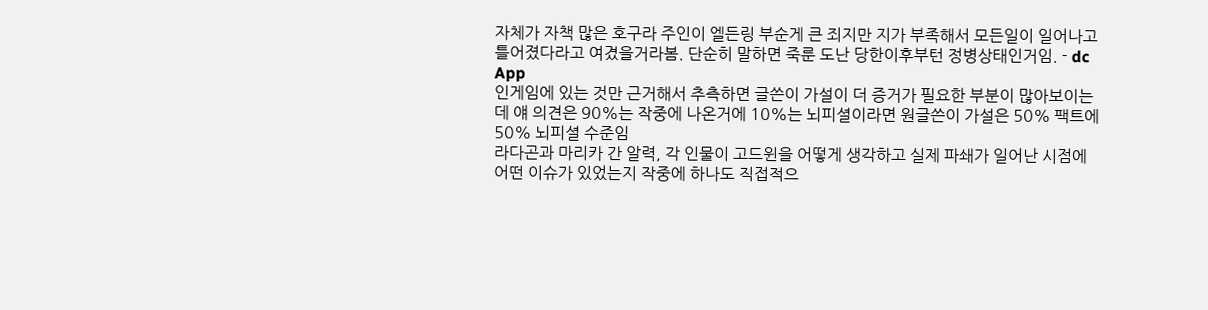자체가 자책 많은 호구라 주인이 엘든링 부순게 큰 죄지만 지가 부족해서 모든일이 일어나고 틀어졌다라고 여겼을거라봄. 단순히 말하면 죽룬 도난 당한이후부턴 정병상태인거임. - dc App
인게임에 있는 것만 근거해서 추측하면 글쓴이 가설이 더 증거가 필요한 부분이 많아보이는데 얘 의견은 90%는 작중에 나온거에 10%는 뇌피셜이라면 원글쓴이 가설은 50% 팩트에 50% 뇌피셜 수준임
라다곤과 마리카 간 알력, 각 인물이 고드윈을 어떻게 생각하고 실제 파쇄가 일어난 시점에 어떤 이슈가 있었는지 작중에 하나도 직접적으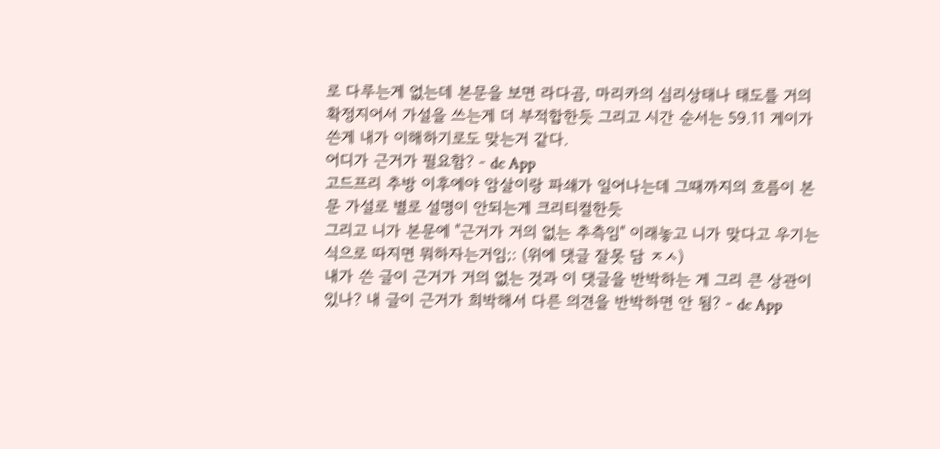로 다루는게 없는데 본문을 보면 라다곰, 마리카의 심리상태나 태도를 거의 확정지어서 가설을 쓰는게 더 부적합한듯 그리고 시간 순서는 59.11 게이가 쓴게 내가 이해하기로도 맞는거 같다.
어디가 근거가 필요함? - dc App
고드프리 추방 이후에야 암살이랑 파쇄가 일어나는데 그때까지의 흐름이 본문 가설로 별로 설명이 안되는게 크리티컬한듯
그리고 니가 본문에 "근거가 거의 없는 추측임" 이래놓고 니가 맞다고 우기는 식으로 따지면 뭐하자는거임;: (위에 댓글 잘못 담 ㅈㅅ)
내가 쓴 글이 근거가 거의 없는 것과 이 댓글을 반박하는 게 그리 큰 상관이 있나? 내 글이 근거가 희박해서 다른 의견을 반박하면 안 됨? - dc App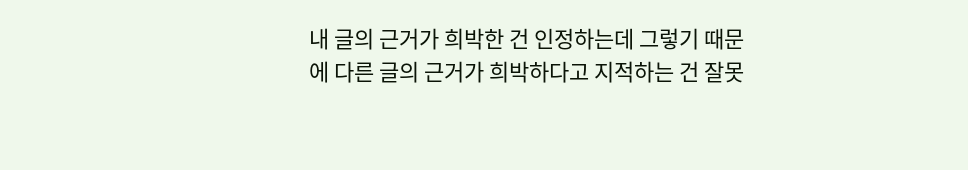내 글의 근거가 희박한 건 인정하는데 그렇기 때문에 다른 글의 근거가 희박하다고 지적하는 건 잘못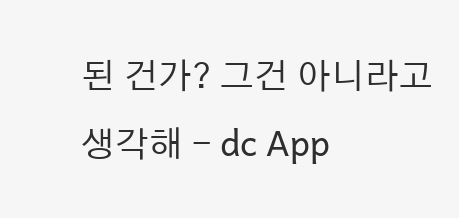된 건가? 그건 아니라고 생각해 - dc App